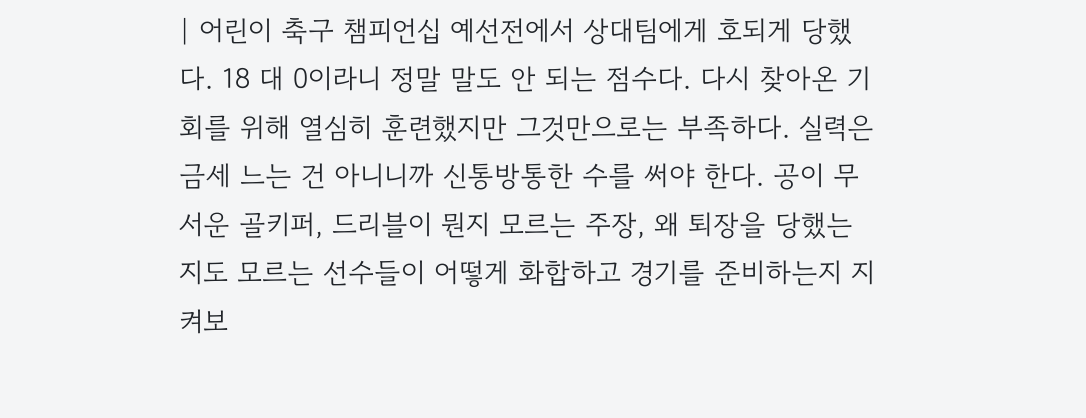| 어린이 축구 챔피언십 예선전에서 상대팀에게 호되게 당했다. 18 대 0이라니 정말 말도 안 되는 점수다. 다시 찾아온 기회를 위해 열심히 훈련했지만 그것만으로는 부족하다. 실력은 금세 느는 건 아니니까 신통방통한 수를 써야 한다. 공이 무서운 골키퍼, 드리블이 뭔지 모르는 주장, 왜 퇴장을 당했는지도 모르는 선수들이 어떻게 화합하고 경기를 준비하는지 지켜보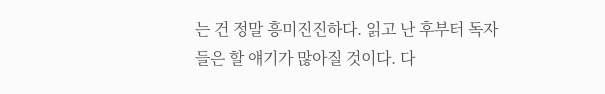는 건 정말 흥미진진하다. 읽고 난 후부터 독자들은 할 얘기가 많아질 것이다. 다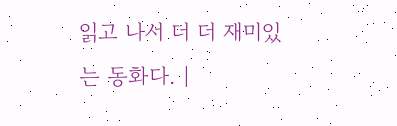읽고 나서 더 더 재미있는 동화다. |